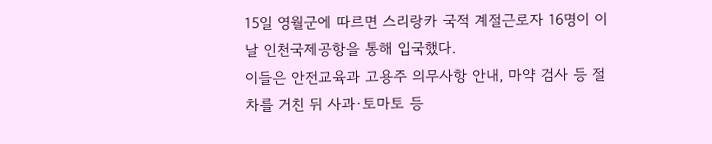15일 영월군에 따르면 스리랑카 국적 계절근로자 16명이 이날 인천국제공항을 통해 입국했다.
이들은 안전교육과 고용주 의무사항 안내, 마약 검사 등 절차를 거친 뒤 사과·토마토 등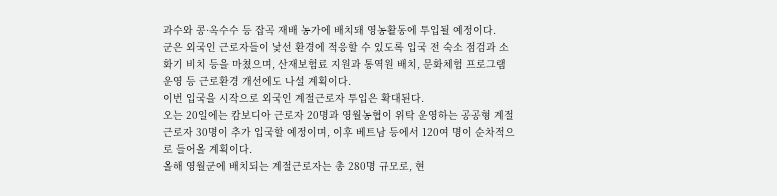과수와 콩·옥수수 등 잡곡 재배 농가에 배치돼 영농활동에 투입될 예정이다.
군은 외국인 근로자들이 낯선 환경에 적응할 수 있도록 입국 전 숙소 점검과 소화기 비치 등을 마쳤으며, 산재보험료 지원과 통역원 배치, 문화체험 프로그램 운영 등 근로환경 개선에도 나설 계획이다.
이번 입국을 시작으로 외국인 계절근로자 투입은 확대된다.
오는 20일에는 캄보디아 근로자 20명과 영월농협이 위탁 운영하는 공공형 계절근로자 30명이 추가 입국할 예정이며, 이후 베트남 등에서 120여 명이 순차적으로 들어올 계획이다.
올해 영월군에 배치되는 계절근로자는 총 280명 규모로, 현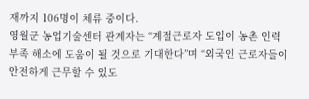재까지 106명이 체류 중이다.
영월군 농업기술센터 관계자는 “계절근로자 도입이 농촌 인력 부족 해소에 도움이 될 것으로 기대한다”며 “외국인 근로자들이 안전하게 근무할 수 있도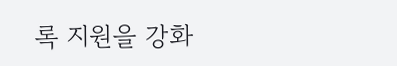록 지원을 강화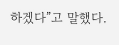하겠다”고 말했다.